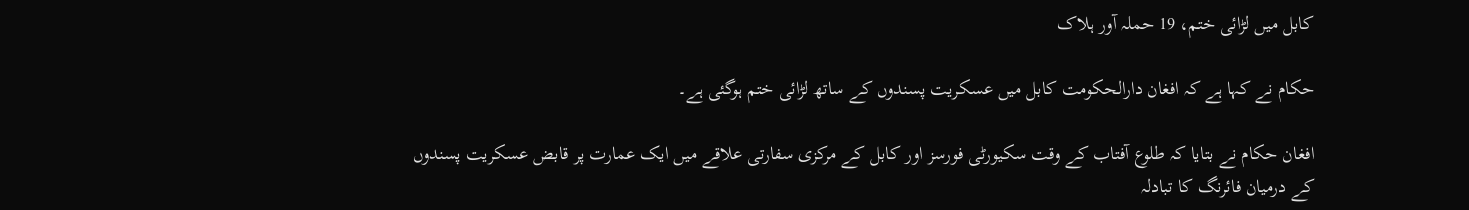کابل میں لڑائی ختم، 19 حملہ آور ہلاک

حکام نے کہا ہے کہ افغان دارالحکومت کابل میں عسکریت پسندوں کے ساتھ لڑائی ختم ہوگئی ہے۔

افغان حکام نے بتایا کہ طلوع آفتاب کے وقت سکیورٹی فورسز اور کابل کے مرکزی سفارتی علاقے میں ایک عمارت پر قابض عسکریت پسندوں کے درمیان فائرنگ کا تبادلہ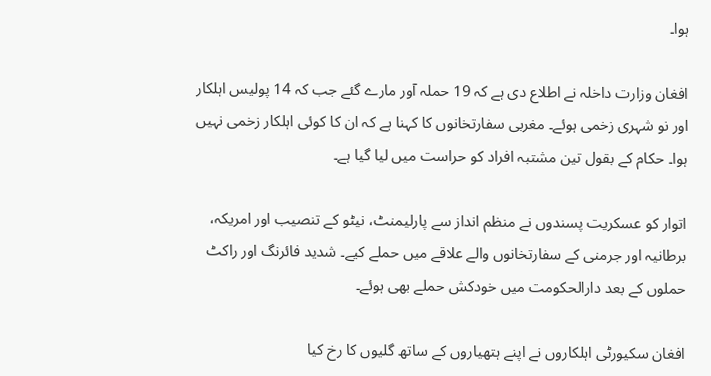ہوا۔

افغان وزارت داخلہ نے اطلاع دی ہے کہ 19 حملہ آور مارے گئے جب کہ 14 پولیس اہلکار اور نو شہری زخمی ہوئے۔ مغربی سفارتخانوں کا کہنا ہے کہ ان کا کوئی اہلکار زخمی نہیں ہوا۔ حکام کے بقول تین مشتبہ افراد کو حراست میں لیا گیا ہے۔

اتوار کو عسکریت پسندوں نے منظم انداز سے پارلیمنٹ، نیٹو کے تنصیب اور امریکہ، برطانیہ اور جرمنی کے سفارتخانوں والے علاقے میں حملے کیے۔ شدید فائرنگ اور راکٹ حملوں کے بعد دارالحکومت میں خودکش حملے بھی ہوئے۔

افغان سکیورٹی اہلکاروں نے اپنے ہتھیاروں کے ساتھ گلیوں کا رخ کیا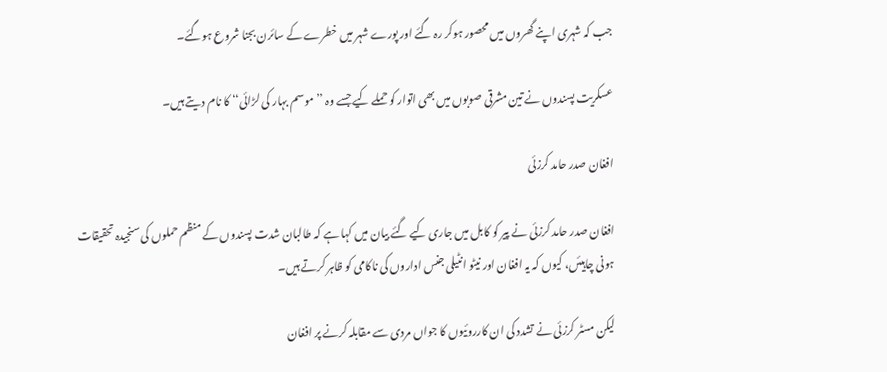جب کہ شہری اپنے گھروں میں محصور ہوکر رہ گئے اور پورے شہر میں خطرے کے سائرن بجنا شروع ہوگئے۔

عسکریت پسندوں نے تین مشرقی صوبوں میں بھی اتوار کو حملے کیے جسے وہ ’’موسم بہار کی لڑائی‘‘ کا نام دیتے ہیں۔

افغان صدر حامد کرزئی

افغان صدر حامد کرزئی نے پیر کو کابل میں جاری کیے گئے بیان میں کہا ہے کہ طالبان شدت پسندوں کے منظم حملوں کی سنجیدہ تحقیقات ہونی چاہیئں، کیوں کہ یہ افغان اور نیٹو انٹیلی جنس اداروں کی ناکامی کو ظاہر کرتے ہیں۔

لیکن مسٹر کرزئی نے تشدد کی ان کارروئیوں کا جواں مردی سے مقابلہ کرنے پر افغان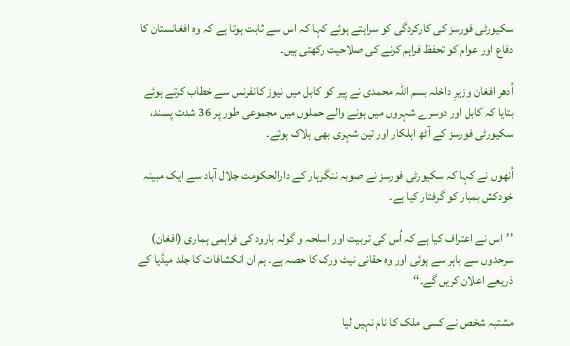سکیورٹی فورسز کی کارکردگی کو سراہتے ہوئے کہا کہ اس سے ثابت ہوتا ہے کہ وہ افغانستان کا دفاع اور عوام کو تحفظ فراہم کرنے کی صلاحیت رکھتی ہیں۔

اُدھر افغان وزیرِ داخلہ بسم اللہ محمدی نے پیر کو کابل میں نیوز کانفرنس سے خطاب کرتے ہوئے بتایا کہ کابل اور دوسرے شہروں میں ہونے والے حملوں میں مجموعی طور پر 36 شدت پسند، سکیورٹی فورسز کے آٹھ اہلکار اور تین شہری بھی ہلاک ہوئے۔

اُنھوں نے کہا کہ سکیورٹی فورسز نے صوبہ ننگرہار کے دارالحکومت جلال آباد سے ایک مبینہ خودکش بمبار کو گرفتار کیا ہے۔

’’اس نے اعتراف کیا ہے کہ اُس کی تربیت اور اسلحہ و گولہ بارود کی فراہمی ہماری (افغان) سرحدوں سے باہر سے ہوئی اور وہ حقانی نیٹ ورک کا حصہ ہے۔ ہم ان انکشافات کا جلد میڈیا کے ذریعے اعلان کریں گے۔‘‘

مشتبہ شخص نے کسی ملک کا نام نہیں لیا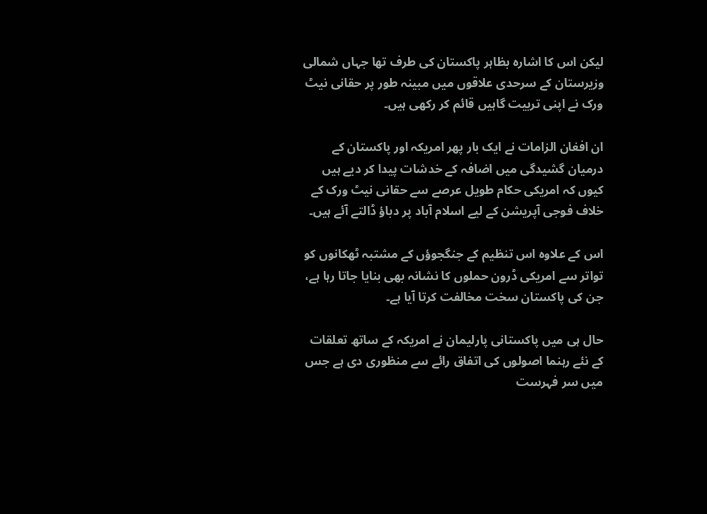لیکن اس کا اشارہ بظاہر پاکستان کی طرف تھا جہاں شمالی وزیرستان کے سرحدی علاقوں میں مبینہ طور پر حقانی نیٹ ورک نے اپنی تربیت گاہیں قائم کر رکھی ہیں۔

ان افغان الزامات نے ایک بار پھر امریکہ اور پاکستان کے درمیان گشیدگی میں اضافہ کے خدشات پیدا کر دیے ہیں کیوں کہ امریکی حکام طویل عرصے سے حقانی نیٹ ورک کے خلاف فوجی آپریشن کے لیے اسلام آباد پر دباؤ ڈالتے آئے ہیں۔

اس کے علاوہ اس تنظیم کے جنگجوؤں کے مشتبہ ٹھکانوں کو تواتر سے امریکی ڈرون حملوں کا نشانہ بھی بنایا جاتا رہا ہے، جن کی پاکستان سخت مخالفت کرتا آیا ہے۔

حال ہی میں پاکستانی پارلیمان نے امریکہ کے ساتھ تعلقات کے نئے رہنما اصولوں کی اتفاق رائے سے منظوری دی ہے جس میں سر فہرست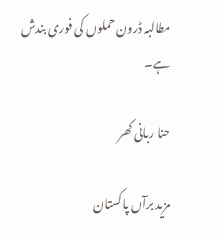مطالبہ ڈرون حملوں کی فوری بندش ہے۔

حنا ربانی کھر

مزید برآں پاکستان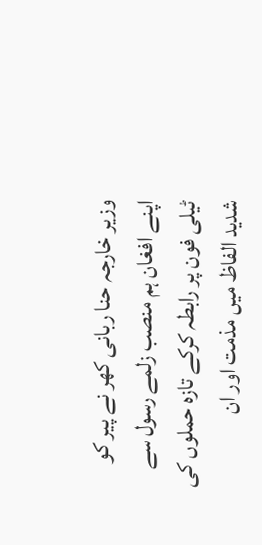وزیر خارجہ حنا ربانی کھر نے پیر کو اپنے افغان ہم منصب زلمے رسول سے ٹیلی فون پر رابطہ کرکے تازہ حملوں کی شدید الفاظ میں مذمت اور ان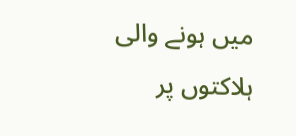میں ہونے والی ہلاکتوں پر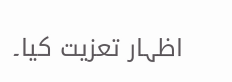اظہار تعزیت کیا۔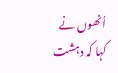اُنھوں نے کہا کہ دہشت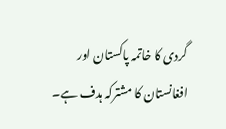گردی کا خاتمہ پاکستان اور افغانستان کا مشترکہ ہدف ہے۔